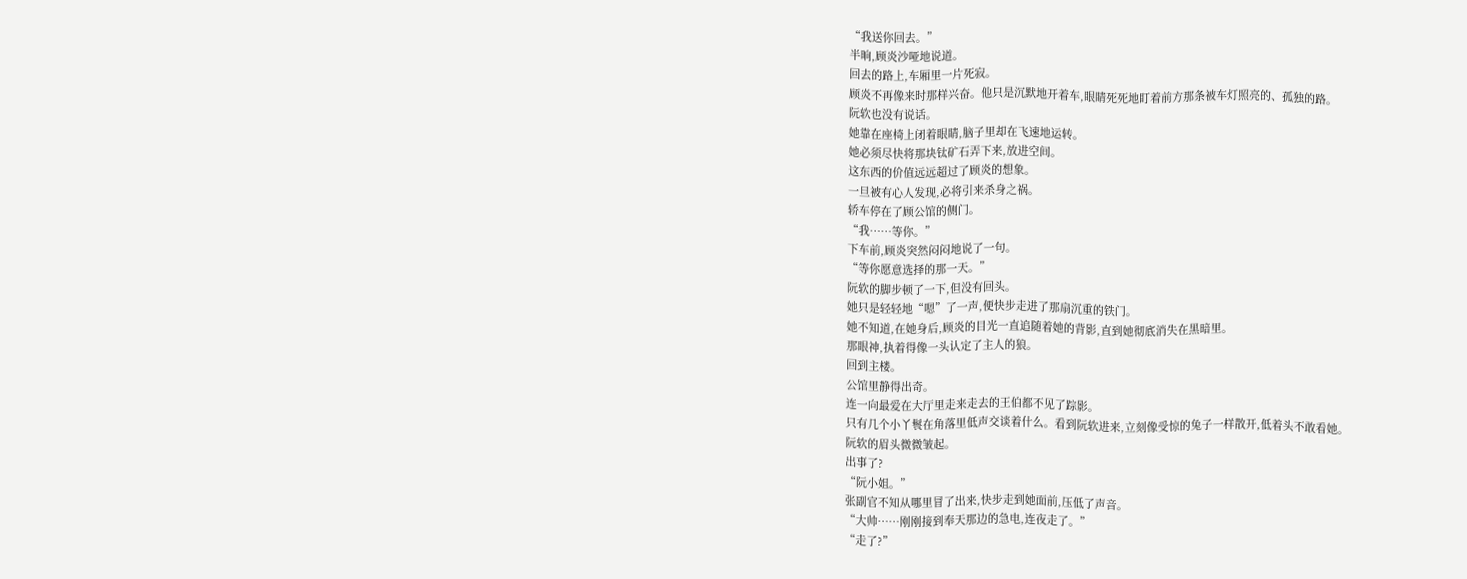“我送你回去。”
半晌,顾炎沙哑地说道。
回去的路上,车厢里一片死寂。
顾炎不再像来时那样兴奋。他只是沉默地开着车,眼睛死死地盯着前方那条被车灯照亮的、孤独的路。
阮软也没有说话。
她靠在座椅上闭着眼睛,脑子里却在飞速地运转。
她必须尽快将那块钛矿石弄下来,放进空间。
这东西的价值远远超过了顾炎的想象。
一旦被有心人发现,必将引来杀身之祸。
轿车停在了顾公馆的侧门。
“我……等你。”
下车前,顾炎突然闷闷地说了一句。
“等你愿意选择的那一天。”
阮软的脚步顿了一下,但没有回头。
她只是轻轻地“嗯”了一声,便快步走进了那扇沉重的铁门。
她不知道,在她身后,顾炎的目光一直追随着她的背影,直到她彻底消失在黑暗里。
那眼神,执着得像一头认定了主人的狼。
回到主楼。
公馆里静得出奇。
连一向最爱在大厅里走来走去的王伯都不见了踪影。
只有几个小丫鬟在角落里低声交谈着什么。看到阮软进来,立刻像受惊的兔子一样散开,低着头不敢看她。
阮软的眉头微微皱起。
出事了?
“阮小姐。”
张副官不知从哪里冒了出来,快步走到她面前,压低了声音。
“大帅……刚刚接到奉天那边的急电,连夜走了。”
“走了?”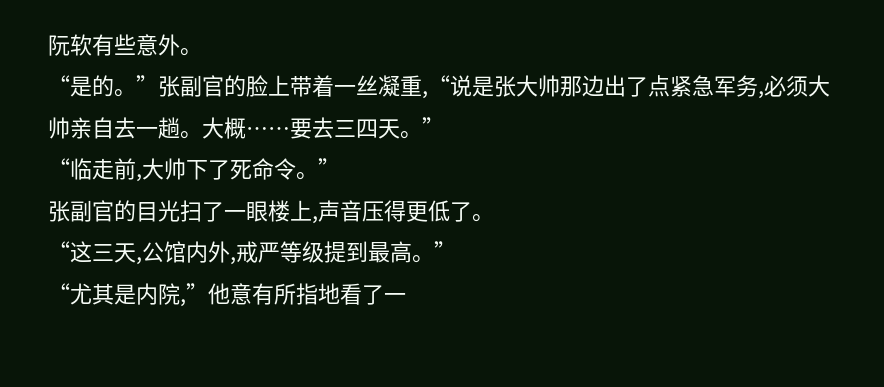阮软有些意外。
“是的。”张副官的脸上带着一丝凝重,“说是张大帅那边出了点紧急军务,必须大帅亲自去一趟。大概……要去三四天。”
“临走前,大帅下了死命令。”
张副官的目光扫了一眼楼上,声音压得更低了。
“这三天,公馆内外,戒严等级提到最高。”
“尤其是内院,”他意有所指地看了一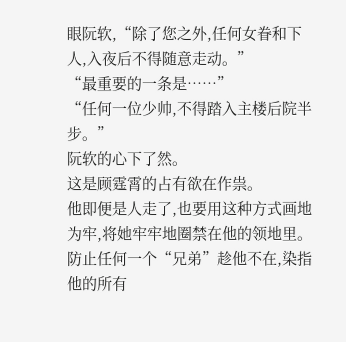眼阮软,“除了您之外,任何女眷和下人,入夜后不得随意走动。”
“最重要的一条是……”
“任何一位少帅,不得踏入主楼后院半步。”
阮软的心下了然。
这是顾霆霄的占有欲在作祟。
他即便是人走了,也要用这种方式画地为牢,将她牢牢地圈禁在他的领地里。
防止任何一个“兄弟”趁他不在,染指他的所有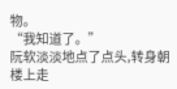物。
“我知道了。”
阮软淡淡地点了点头,转身朝楼上走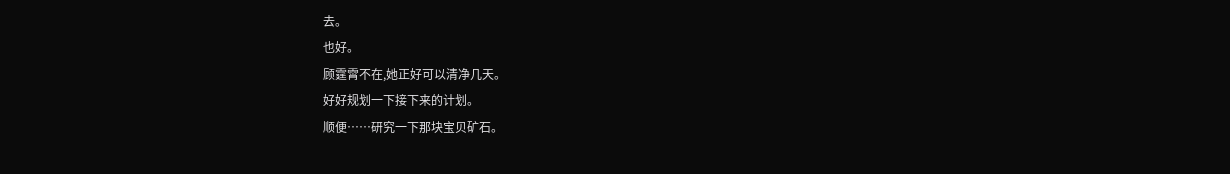去。
也好。
顾霆霄不在,她正好可以清净几天。
好好规划一下接下来的计划。
顺便……研究一下那块宝贝矿石。